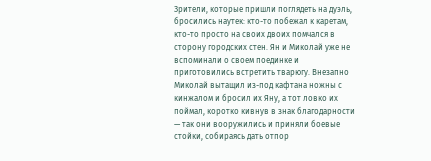Зрители, которые пришли поглядеть на дуэль, бросились наутек: кто-то побежал к каретам, кто-то просто на своих двоих помчался в сторону городских стен. Ян и Миколай уже не вспоминали о своем поединке и приготовились встретить тварюгу. Внезапно Миколай вытащил из-под кафтана ножны с кинжалом и бросил их Яну, а тот ловко их поймал, коротко кивнув в знак благодарности — так они вооружились и приняли боевые стойки, собираясь дать отпор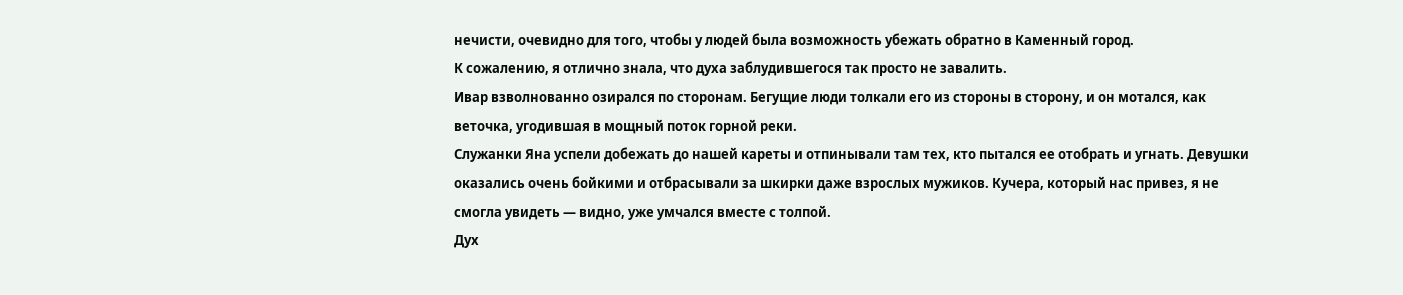нечисти, очевидно для того, чтобы у людей была возможность убежать обратно в Каменный город.
К сожалению, я отлично знала, что духа заблудившегося так просто не завалить.
Ивар взволнованно озирался по сторонам. Бегущие люди толкали его из стороны в сторону, и он мотался, как веточка, угодившая в мощный поток горной реки.
Служанки Яна успели добежать до нашей кареты и отпинывали там тех, кто пытался ее отобрать и угнать. Девушки оказались очень бойкими и отбрасывали за шкирки даже взрослых мужиков. Кучера, который нас привез, я не смогла увидеть — видно, уже умчался вместе с толпой.
Дух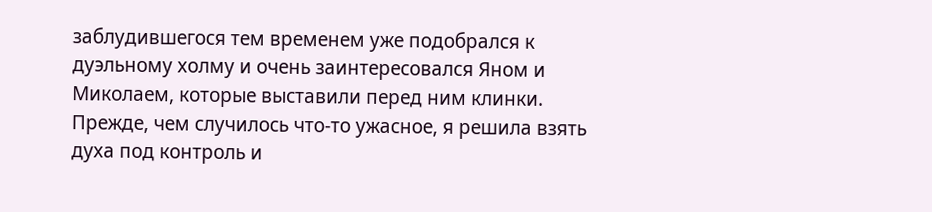заблудившегося тем временем уже подобрался к дуэльному холму и очень заинтересовался Яном и Миколаем, которые выставили перед ним клинки.
Прежде, чем случилось что-то ужасное, я решила взять духа под контроль и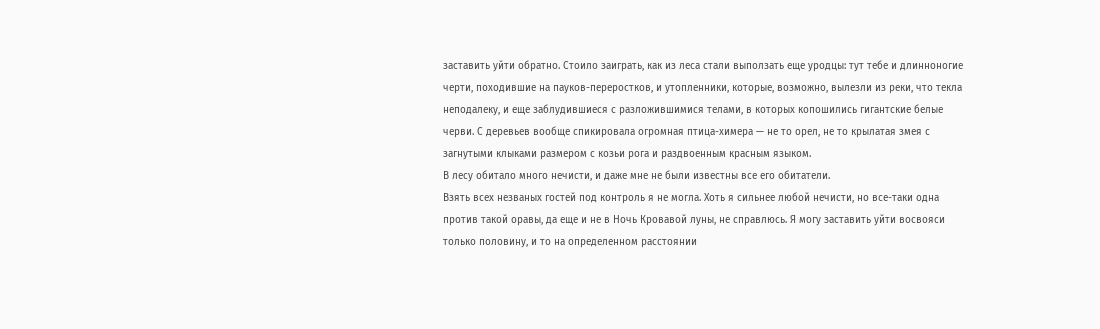заставить уйти обратно. Стоило заиграть, как из леса стали выползать еще уродцы: тут тебе и длинноногие черти, походившие на пауков-переростков, и утопленники, которые, возможно, вылезли из реки, что текла неподалеку, и еще заблудившиеся с разложившимися телами, в которых копошились гигантские белые черви. С деревьев вообще спикировала огромная птица-химера — не то орел, не то крылатая змея с загнутыми клыками размером с козьи рога и раздвоенным красным языком.
В лесу обитало много нечисти, и даже мне не были известны все его обитатели.
Взять всех незваных гостей под контроль я не могла. Хоть я сильнее любой нечисти, но все-таки одна против такой оравы, да еще и не в Ночь Кровавой луны, не справлюсь. Я могу заставить уйти восвояси только половину, и то на определенном расстоянии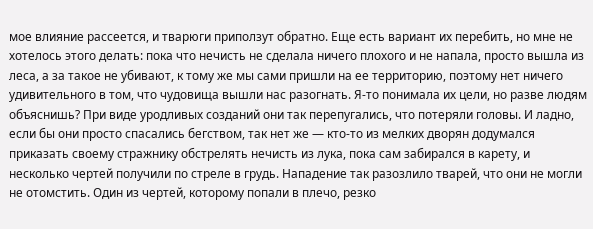мое влияние рассеется, и тварюги приползут обратно. Еще есть вариант их перебить, но мне не хотелось этого делать: пока что нечисть не сделала ничего плохого и не напала, просто вышла из леса, а за такое не убивают, к тому же мы сами пришли на ее территорию, поэтому нет ничего удивительного в том, что чудовища вышли нас разогнать. Я-то понимала их цели, но разве людям объяснишь? При виде уродливых созданий они так перепугались, что потеряли головы. И ладно, если бы они просто спасались бегством, так нет же — кто-то из мелких дворян додумался приказать своему стражнику обстрелять нечисть из лука, пока сам забирался в карету, и несколько чертей получили по стреле в грудь. Нападение так разозлило тварей, что они не могли не отомстить. Один из чертей, которому попали в плечо, резко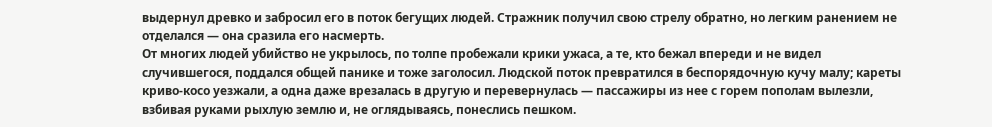выдернул древко и забросил его в поток бегущих людей. Стражник получил свою стрелу обратно, но легким ранением не отделался — она сразила его насмерть.
От многих людей убийство не укрылось, по толпе пробежали крики ужаса, а те, кто бежал впереди и не видел случившегося, поддался общей панике и тоже заголосил. Людской поток превратился в беспорядочную кучу малу; кареты криво-косо уезжали, а одна даже врезалась в другую и перевернулась — пассажиры из нее с горем пополам вылезли, взбивая руками рыхлую землю и, не оглядываясь, понеслись пешком.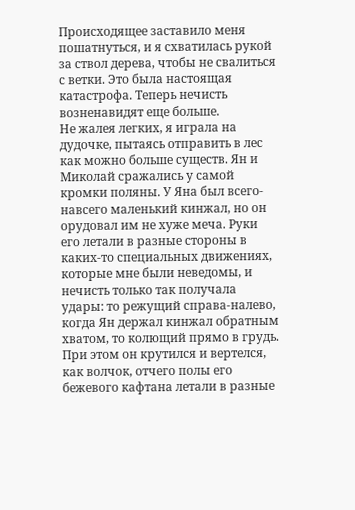Происходящее заставило меня пошатнуться, и я схватилась рукой за ствол дерева, чтобы не свалиться с ветки. Это была настоящая катастрофа. Теперь нечисть возненавидят еще больше.
Не жалея легких, я играла на дудочке, пытаясь отправить в лес как можно больше существ. Ян и Миколай сражались у самой кромки поляны. У Яна был всего-навсего маленький кинжал, но он орудовал им не хуже меча. Руки его летали в разные стороны в каких-то специальных движениях, которые мне были неведомы, и нечисть только так получала удары: то режущий справа-налево, когда Ян держал кинжал обратным хватом, то колющий прямо в грудь. При этом он крутился и вертелся, как волчок, отчего полы его бежевого кафтана летали в разные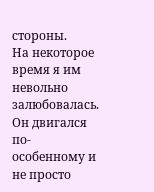стороны.
На некоторое время я им невольно залюбовалась. Он двигался по-особенному и не просто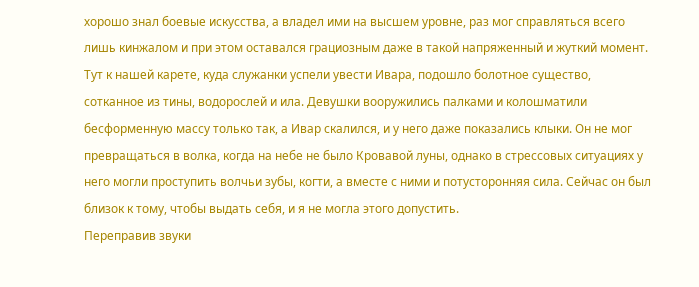хорошо знал боевые искусства, а владел ими на высшем уровне, раз мог справляться всего лишь кинжалом и при этом оставался грациозным даже в такой напряженный и жуткий момент.
Тут к нашей карете, куда служанки успели увести Ивара, подошло болотное существо, сотканное из тины, водорослей и ила. Девушки вооружились палками и колошматили бесформенную массу только так, а Ивар скалился, и у него даже показались клыки. Он не мог превращаться в волка, когда на небе не было Кровавой луны, однако в стрессовых ситуациях у него могли проступить волчьи зубы, когти, а вместе с ними и потусторонняя сила. Сейчас он был близок к тому, чтобы выдать себя, и я не могла этого допустить.
Переправив звуки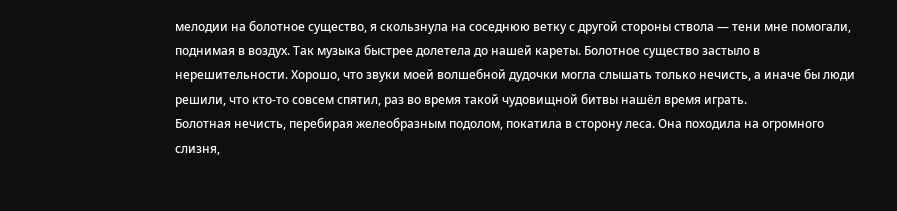мелодии на болотное существо, я скользнула на соседнюю ветку с другой стороны ствола — тени мне помогали, поднимая в воздух. Так музыка быстрее долетела до нашей кареты. Болотное существо застыло в нерешительности. Хорошо, что звуки моей волшебной дудочки могла слышать только нечисть, а иначе бы люди решили, что кто-то совсем спятил, раз во время такой чудовищной битвы нашёл время играть.
Болотная нечисть, перебирая желеобразным подолом, покатила в сторону леса. Она походила на огромного слизня,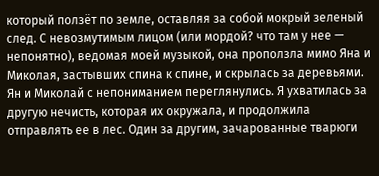который ползёт по земле, оставляя за собой мокрый зеленый след. С невозмутимым лицом (или мордой? что там у нее — непонятно), ведомая моей музыкой, она проползла мимо Яна и Миколая, застывших спина к спине, и скрылась за деревьями.
Ян и Миколай с непониманием переглянулись. Я ухватилась за другую нечисть, которая их окружала, и продолжила отправлять ее в лес. Один за другим, зачарованные тварюги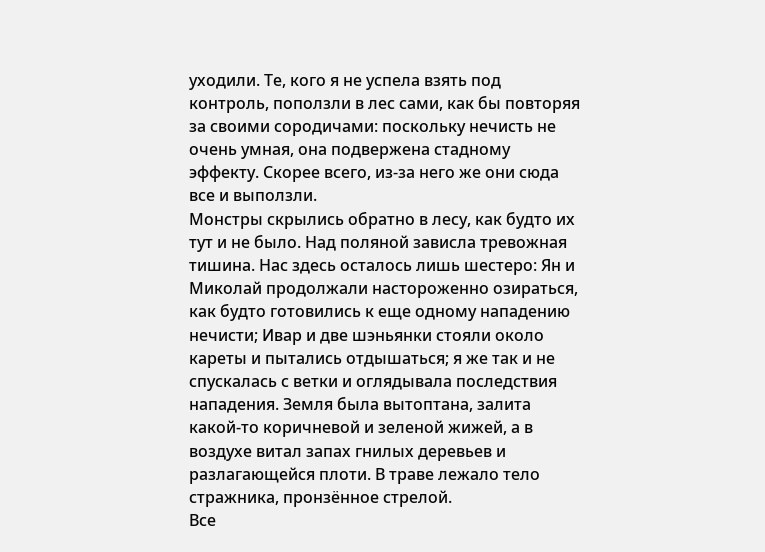уходили. Те, кого я не успела взять под контроль, поползли в лес сами, как бы повторяя за своими сородичами: поскольку нечисть не очень умная, она подвержена стадному эффекту. Скорее всего, из-за него же они сюда все и выползли.
Монстры скрылись обратно в лесу, как будто их тут и не было. Над поляной зависла тревожная тишина. Нас здесь осталось лишь шестеро: Ян и Миколай продолжали настороженно озираться, как будто готовились к еще одному нападению нечисти; Ивар и две шэньянки стояли около кареты и пытались отдышаться; я же так и не спускалась с ветки и оглядывала последствия нападения. Земля была вытоптана, залита какой-то коричневой и зеленой жижей, а в воздухе витал запах гнилых деревьев и разлагающейся плоти. В траве лежало тело стражника, пронзённое стрелой.
Все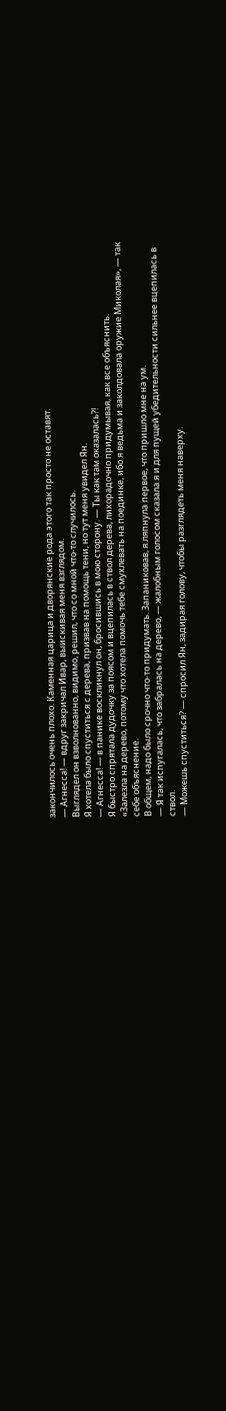закончилось очень плохо. Каменная царица и дворянские рода этого так просто не оставят.
— Агнесса! — вдруг закричал Ивар, выискивая меня взглядом.
Выглядел он взволнованно, видимо, решил, что со мной что-то случилось.
Я хотела было спуститься с дерева, призвав на помощь тени, но тут меня увидел Ян.
— Агнесса! — в панике воскликнул он, бросившись в мою сторону. — Ты как там оказалась?!
Я быстро спрятала дудочку за поясом и вцепилась в ствол дерева, лихорадочно придумывая, как все объяснить.
«Залезла на дерево, потому что хотела помочь тебе смухлевать на поединке, ибо я ведьма и заколдовала оружие Миколая», — так себе объяснение.
В общем, надо было срочно что-то придумать. Запаниковав, я ляпнула первое, что пришло мне на ум.
— Я так испугалась, что забралась на дерево, — жалобным голосом сказала я и для пущей убедительности сильнее вцепилась в ствол.
— Можешь спуститься? — спросил Ян, задирая голову, чтобы разглядеть меня наверху.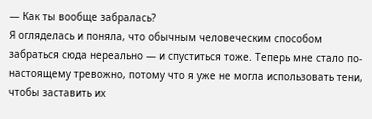— Как ты вообще забралась?
Я огляделась и поняла, что обычным человеческим способом забраться сюда нереально — и спуститься тоже. Теперь мне стало по-настоящему тревожно, потому что я уже не могла использовать тени, чтобы заставить их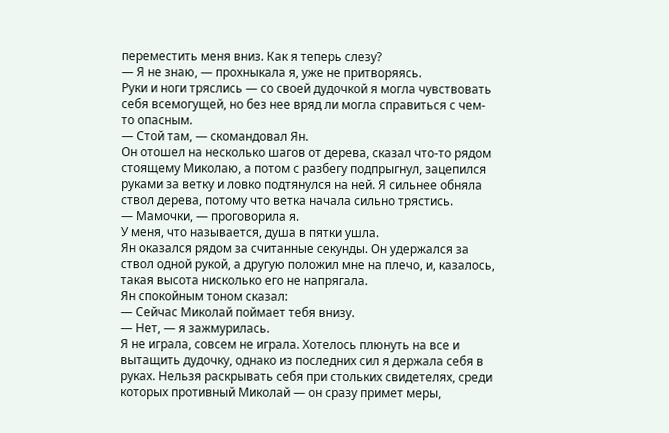переместить меня вниз. Как я теперь слезу?
— Я не знаю, — прохныкала я, уже не притворяясь.
Руки и ноги тряслись — со своей дудочкой я могла чувствовать себя всемогущей, но без нее вряд ли могла справиться с чем-то опасным.
— Стой там, — скомандовал Ян.
Он отошел на несколько шагов от дерева, сказал что-то рядом стоящему Миколаю, а потом с разбегу подпрыгнул, зацепился руками за ветку и ловко подтянулся на ней. Я сильнее обняла ствол дерева, потому что ветка начала сильно трястись.
— Мамочки, — проговорила я.
У меня, что называется, душа в пятки ушла.
Ян оказался рядом за считанные секунды. Он удержался за ствол одной рукой, а другую положил мне на плечо, и, казалось, такая высота нисколько его не напрягала.
Ян спокойным тоном сказал:
— Сейчас Миколай поймает тебя внизу.
— Нет, — я зажмурилась.
Я не играла, совсем не играла. Хотелось плюнуть на все и вытащить дудочку, однако из последних сил я держала себя в руках. Нельзя раскрывать себя при стольких свидетелях, среди которых противный Миколай — он сразу примет меры,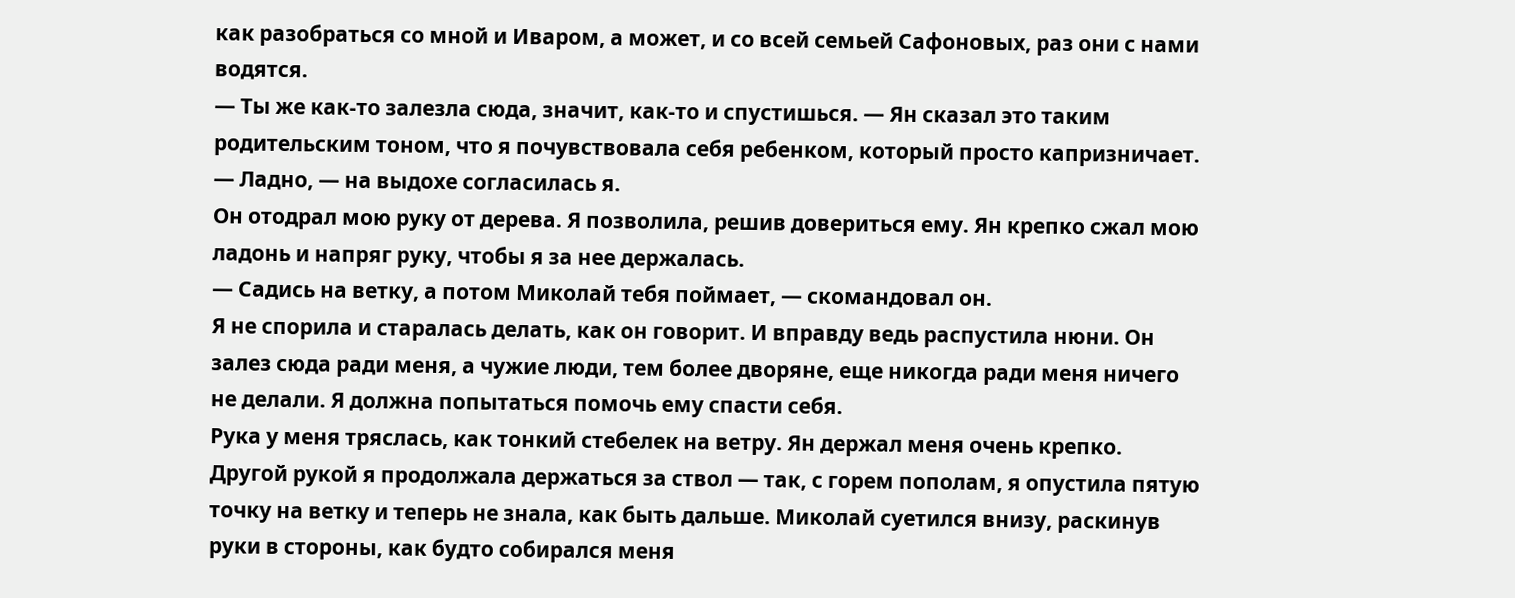как разобраться со мной и Иваром, а может, и со всей семьей Сафоновых, раз они с нами водятся.
— Ты же как-то залезла сюда, значит, как-то и спустишься. — Ян сказал это таким родительским тоном, что я почувствовала себя ребенком, который просто капризничает.
— Ладно, — на выдохе согласилась я.
Он отодрал мою руку от дерева. Я позволила, решив довериться ему. Ян крепко сжал мою ладонь и напряг руку, чтобы я за нее держалась.
— Садись на ветку, а потом Миколай тебя поймает, — скомандовал он.
Я не спорила и старалась делать, как он говорит. И вправду ведь распустила нюни. Он залез сюда ради меня, а чужие люди, тем более дворяне, еще никогда ради меня ничего не делали. Я должна попытаться помочь ему спасти себя.
Рука у меня тряслась, как тонкий стебелек на ветру. Ян держал меня очень крепко. Другой рукой я продолжала держаться за ствол — так, с горем пополам, я опустила пятую точку на ветку и теперь не знала, как быть дальше. Миколай суетился внизу, раскинув руки в стороны, как будто собирался меня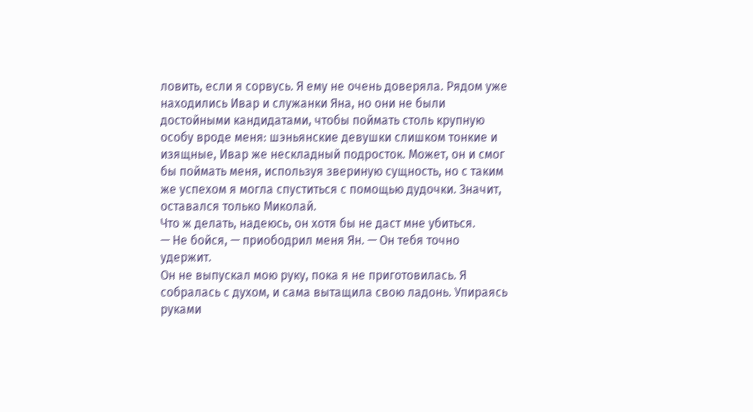ловить, если я сорвусь. Я ему не очень доверяла. Рядом уже находились Ивар и служанки Яна, но они не были достойными кандидатами, чтобы поймать столь крупную особу вроде меня: шэньянские девушки слишком тонкие и изящные, Ивар же нескладный подросток. Может, он и смог бы поймать меня, используя звериную сущность, но с таким же успехом я могла спуститься с помощью дудочки. Значит, оставался только Миколай.
Что ж делать, надеюсь, он хотя бы не даст мне убиться.
— Не бойся, — приободрил меня Ян. — Он тебя точно удержит.
Он не выпускал мою руку, пока я не приготовилась. Я собралась с духом, и сама вытащила свою ладонь. Упираясь руками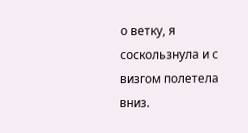о ветку, я соскользнула и с визгом полетела вниз.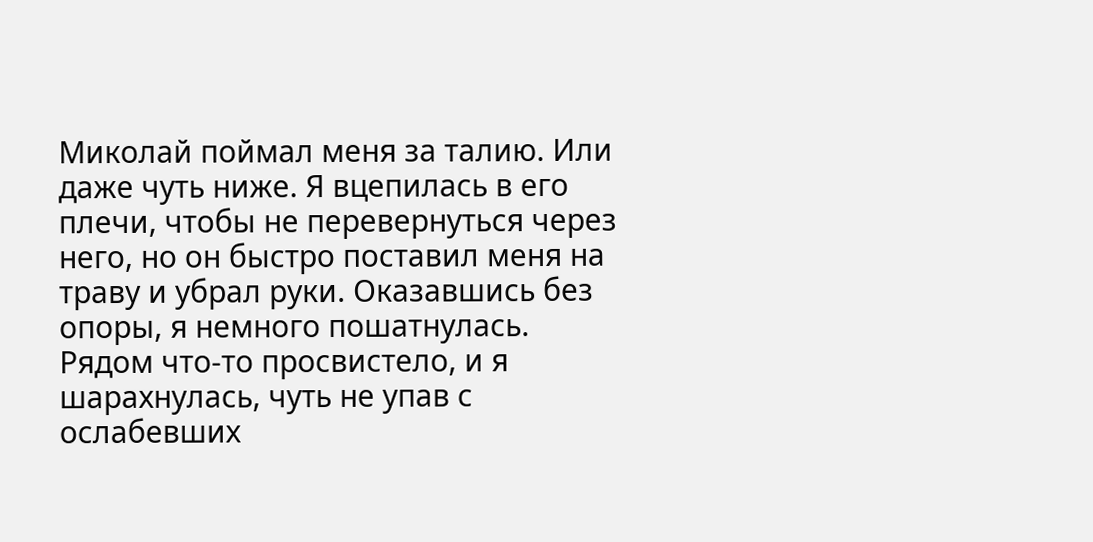Миколай поймал меня за талию. Или даже чуть ниже. Я вцепилась в его плечи, чтобы не перевернуться через него, но он быстро поставил меня на траву и убрал руки. Оказавшись без опоры, я немного пошатнулась. Рядом что-то просвистело, и я шарахнулась, чуть не упав с ослабевших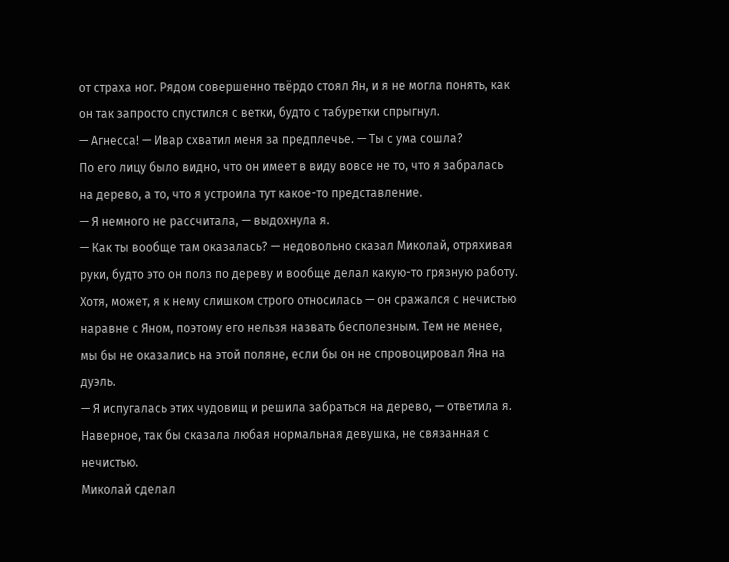от страха ног. Рядом совершенно твёрдо стоял Ян, и я не могла понять, как он так запросто спустился с ветки, будто с табуретки спрыгнул.
— Агнесса! — Ивар схватил меня за предплечье. — Ты с ума сошла?
По его лицу было видно, что он имеет в виду вовсе не то, что я забралась на дерево, а то, что я устроила тут какое-то представление.
— Я немного не рассчитала, — выдохнула я.
— Как ты вообще там оказалась? — недовольно сказал Миколай, отряхивая руки, будто это он полз по дереву и вообще делал какую-то грязную работу.
Хотя, может, я к нему слишком строго относилась — он сражался с нечистью наравне с Яном, поэтому его нельзя назвать бесполезным. Тем не менее, мы бы не оказались на этой поляне, если бы он не спровоцировал Яна на дуэль.
— Я испугалась этих чудовищ и решила забраться на дерево, — ответила я. Наверное, так бы сказала любая нормальная девушка, не связанная с нечистью.
Миколай сделал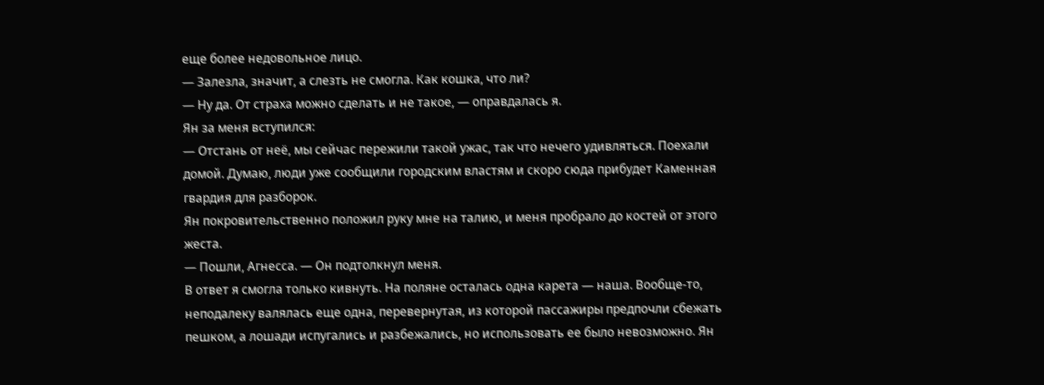еще более недовольное лицо.
— Залезла, значит, а слезть не смогла. Как кошка, что ли?
— Ну да. От страха можно сделать и не такое, — оправдалась я.
Ян за меня вступился:
— Отстань от неё, мы сейчас пережили такой ужас, так что нечего удивляться. Поехали домой. Думаю, люди уже сообщили городским властям и скоро сюда прибудет Каменная гвардия для разборок.
Ян покровительственно положил руку мне на талию, и меня пробрало до костей от этого жеста.
— Пошли, Агнесса. — Он подтолкнул меня.
В ответ я смогла только кивнуть. На поляне осталась одна карета — наша. Вообще-то, неподалеку валялась еще одна, перевернутая, из которой пассажиры предпочли сбежать пешком, а лошади испугались и разбежались, но использовать ее было невозможно. Ян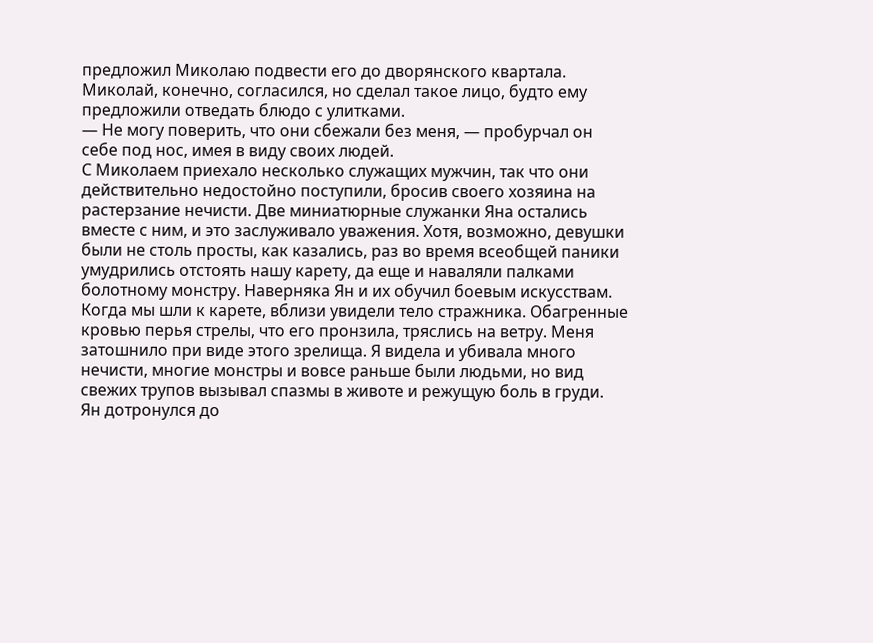предложил Миколаю подвести его до дворянского квартала. Миколай, конечно, согласился, но сделал такое лицо, будто ему предложили отведать блюдо с улитками.
— Не могу поверить, что они сбежали без меня, — пробурчал он себе под нос, имея в виду своих людей.
С Миколаем приехало несколько служащих мужчин, так что они действительно недостойно поступили, бросив своего хозяина на растерзание нечисти. Две миниатюрные служанки Яна остались вместе с ним, и это заслуживало уважения. Хотя, возможно, девушки были не столь просты, как казались, раз во время всеобщей паники умудрились отстоять нашу карету, да еще и наваляли палками болотному монстру. Наверняка Ян и их обучил боевым искусствам.
Когда мы шли к карете, вблизи увидели тело стражника. Обагренные кровью перья стрелы, что его пронзила, тряслись на ветру. Меня затошнило при виде этого зрелища. Я видела и убивала много нечисти, многие монстры и вовсе раньше были людьми, но вид свежих трупов вызывал спазмы в животе и режущую боль в груди.
Ян дотронулся до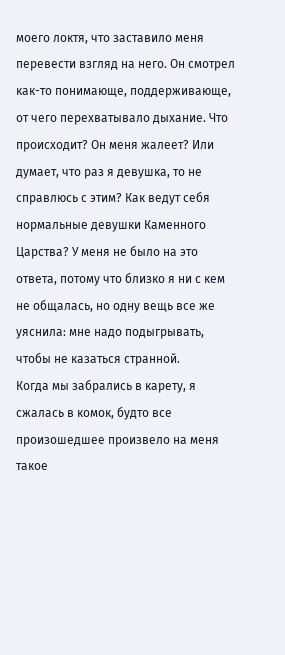моего локтя, что заставило меня перевести взгляд на него. Он смотрел как-то понимающе, поддерживающе, от чего перехватывало дыхание. Что происходит? Он меня жалеет? Или думает, что раз я девушка, то не справлюсь с этим? Как ведут себя нормальные девушки Каменного Царства? У меня не было на это ответа, потому что близко я ни с кем не общалась, но одну вещь все же уяснила: мне надо подыгрывать, чтобы не казаться странной.
Когда мы забрались в карету, я сжалась в комок, будто все произошедшее произвело на меня такое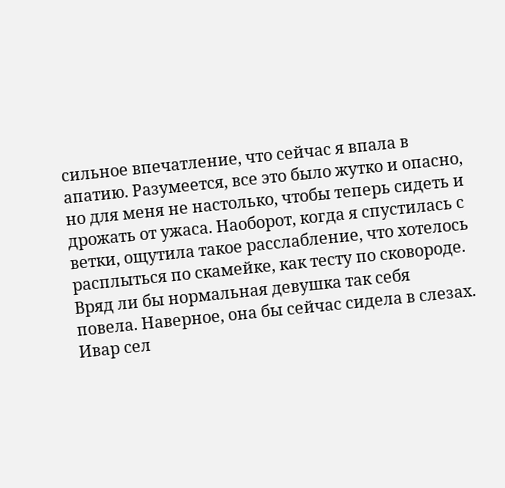сильное впечатление, что сейчас я впала в апатию. Разумеется, все это было жутко и опасно, но для меня не настолько, чтобы теперь сидеть и дрожать от ужаса. Наоборот, когда я спустилась с ветки, ощутила такое расслабление, что хотелось расплыться по скамейке, как тесту по сковороде. Вряд ли бы нормальная девушка так себя повела. Наверное, она бы сейчас сидела в слезах.
Ивар сел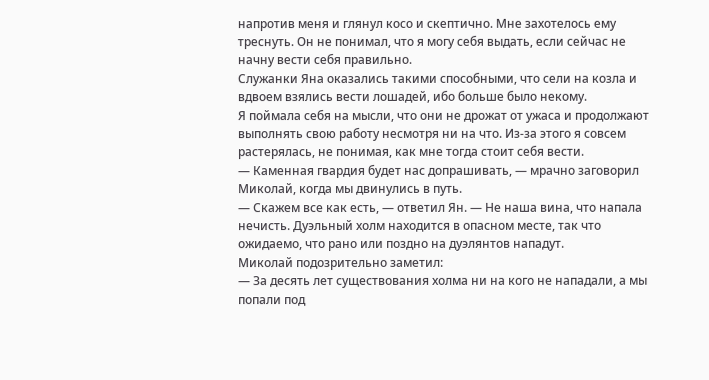напротив меня и глянул косо и скептично. Мне захотелось ему треснуть. Он не понимал, что я могу себя выдать, если сейчас не начну вести себя правильно.
Служанки Яна оказались такими способными, что сели на козла и вдвоем взялись вести лошадей, ибо больше было некому.
Я поймала себя на мысли, что они не дрожат от ужаса и продолжают выполнять свою работу несмотря ни на что. Из-за этого я совсем растерялась, не понимая, как мне тогда стоит себя вести.
— Каменная гвардия будет нас допрашивать, — мрачно заговорил Миколай, когда мы двинулись в путь.
— Скажем все как есть, — ответил Ян. — Не наша вина, что напала нечисть. Дуэльный холм находится в опасном месте, так что ожидаемо, что рано или поздно на дуэлянтов нападут.
Миколай подозрительно заметил:
— За десять лет существования холма ни на кого не нападали, а мы попали под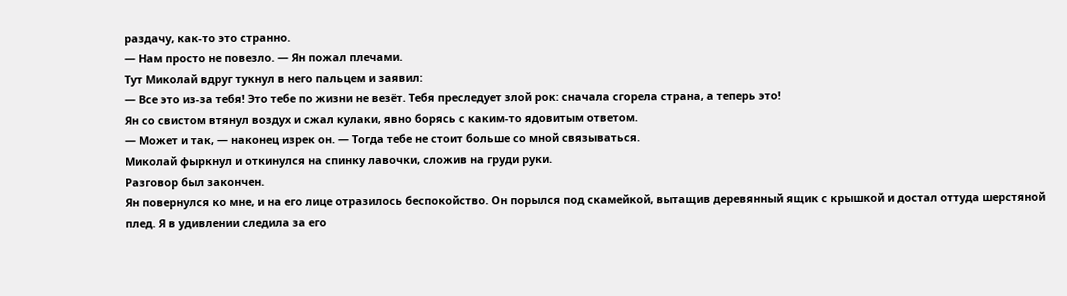раздачу, как-то это странно.
— Нам просто не повезло. — Ян пожал плечами.
Тут Миколай вдруг тукнул в него пальцем и заявил:
— Все это из-за тебя! Это тебе по жизни не везёт. Тебя преследует злой рок: сначала сгорела страна, а теперь это!
Ян со свистом втянул воздух и сжал кулаки, явно борясь с каким-то ядовитым ответом.
— Может и так, — наконец изрек он. — Тогда тебе не стоит больше со мной связываться.
Миколай фыркнул и откинулся на спинку лавочки, сложив на груди руки.
Разговор был закончен.
Ян повернулся ко мне, и на его лице отразилось беспокойство. Он порылся под скамейкой, вытащив деревянный ящик с крышкой и достал оттуда шерстяной плед. Я в удивлении следила за его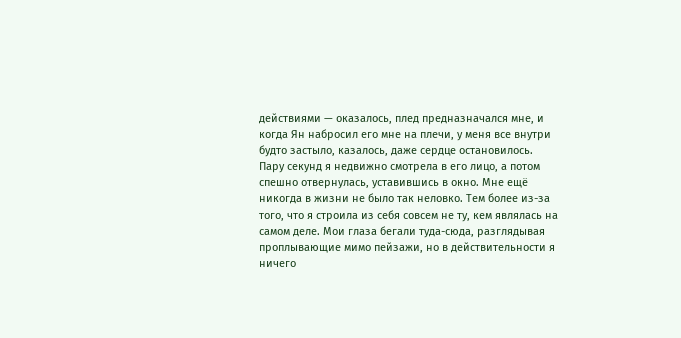действиями — оказалось, плед предназначался мне, и когда Ян набросил его мне на плечи, у меня все внутри будто застыло, казалось, даже сердце остановилось.
Пару секунд я недвижно смотрела в его лицо, а потом спешно отвернулась, уставившись в окно. Мне ещё никогда в жизни не было так неловко. Тем более из-за того, что я строила из себя совсем не ту, кем являлась на самом деле. Мои глаза бегали туда-сюда, разглядывая проплывающие мимо пейзажи, но в действительности я ничего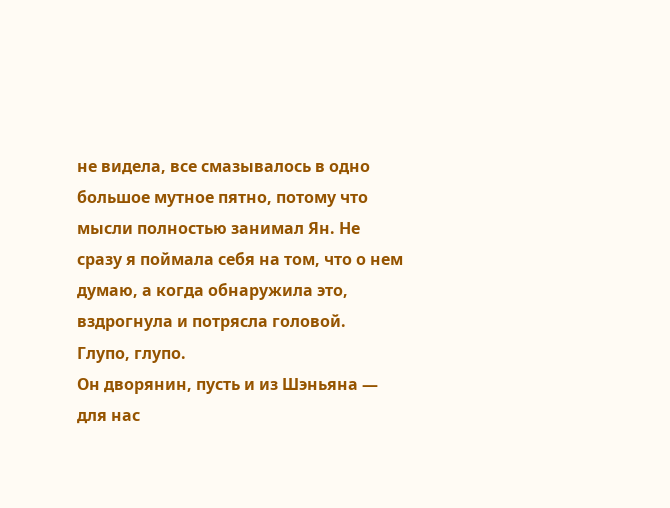не видела, все смазывалось в одно большое мутное пятно, потому что мысли полностью занимал Ян. Не сразу я поймала себя на том, что о нем думаю, а когда обнаружила это, вздрогнула и потрясла головой.
Глупо, глупо.
Он дворянин, пусть и из Шэньяна — для нас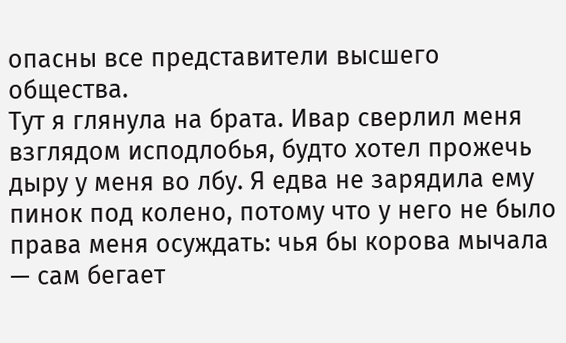опасны все представители высшего общества.
Тут я глянула на брата. Ивар сверлил меня взглядом исподлобья, будто хотел прожечь дыру у меня во лбу. Я едва не зарядила ему пинок под колено, потому что у него не было права меня осуждать: чья бы корова мычала — сам бегает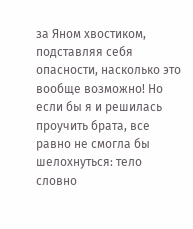за Яном хвостиком, подставляя себя опасности, насколько это вообще возможно! Но если бы я и решилась проучить брата, все равно не смогла бы шелохнуться: тело словно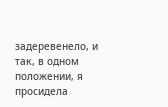задеревенело, и так, в одном положении, я просидела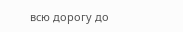всю дорогу до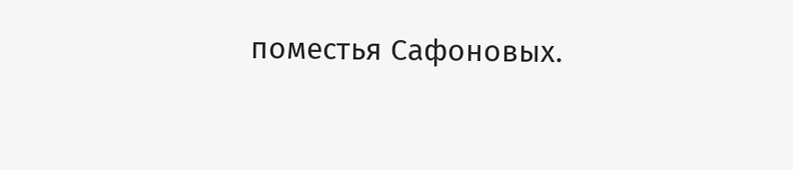поместья Сафоновых.